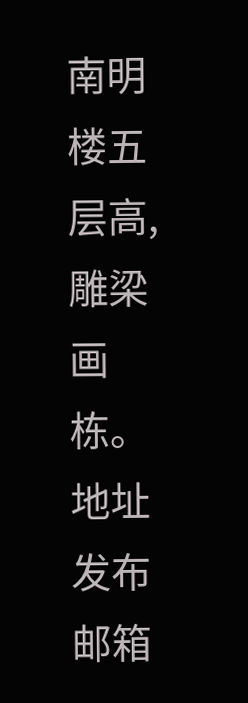南明楼五层高,雕梁画栋。地址发布邮箱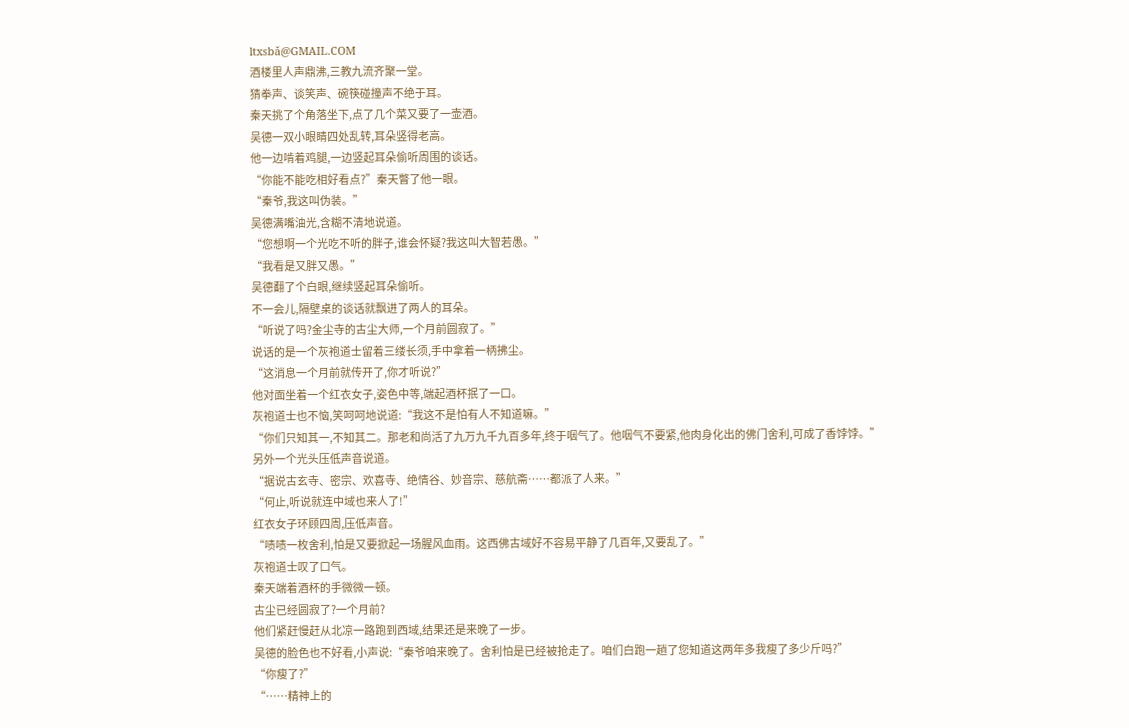ltxsbǎ@GMAIL.COM
酒楼里人声鼎沸,三教九流齐聚一堂。
猜拳声、谈笑声、碗筷碰撞声不绝于耳。
秦天挑了个角落坐下,点了几个菜又要了一壶酒。
吴德一双小眼睛四处乱转,耳朵竖得老高。
他一边啃着鸡腿,一边竖起耳朵偷听周围的谈话。
“你能不能吃相好看点?”秦天瞥了他一眼。
“秦爷,我这叫伪装。”
吴德满嘴油光,含糊不清地说道。
“您想啊一个光吃不听的胖子,谁会怀疑?我这叫大智若愚。”
“我看是又胖又愚。”
吴德翻了个白眼,继续竖起耳朵偷听。
不一会儿,隔壁桌的谈话就飘进了两人的耳朵。
“听说了吗?金尘寺的古尘大师,一个月前圆寂了。”
说话的是一个灰袍道士留着三缕长须,手中拿着一柄拂尘。
“这消息一个月前就传开了,你才听说?”
他对面坐着一个红衣女子,姿色中等,端起酒杯抿了一口。
灰袍道士也不恼,笑呵呵地说道:“我这不是怕有人不知道嘛。”
“你们只知其一,不知其二。那老和尚活了九万九千九百多年,终于咽气了。他咽气不要紧,他肉身化出的佛门舍利,可成了香饽饽。”
另外一个光头压低声音说道。
“据说古玄寺、密宗、欢喜寺、绝情谷、妙音宗、慈航斋……都派了人来。”
“何止,听说就连中域也来人了!”
红衣女子环顾四周,压低声音。
“啧啧一枚舍利,怕是又要掀起一场腥风血雨。这西佛古域好不容易平静了几百年,又要乱了。”
灰袍道士叹了口气。
秦天端着酒杯的手微微一顿。
古尘已经圆寂了?一个月前?
他们紧赶慢赶从北凉一路跑到西域,结果还是来晚了一步。
吴德的脸色也不好看,小声说:“秦爷咱来晚了。舍利怕是已经被抢走了。咱们白跑一趟了您知道这两年多我瘦了多少斤吗?”
“你瘦了?”
“……精神上的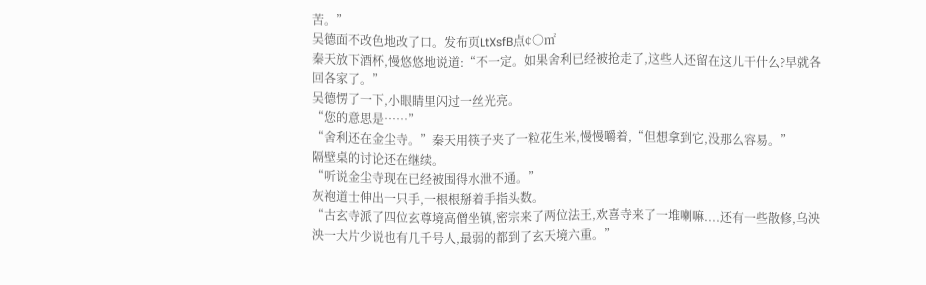苦。”
吴德面不改色地改了口。发布页LtXsfB点¢○㎡
秦天放下酒杯,慢悠悠地说道:“不一定。如果舍利已经被抢走了,这些人还留在这儿干什么?早就各回各家了。”
吴德愣了一下,小眼睛里闪过一丝光亮。
“您的意思是……”
“舍利还在金尘寺。”秦天用筷子夹了一粒花生米,慢慢嚼着,“但想拿到它,没那么容易。”
隔壁桌的讨论还在继续。
“听说金尘寺现在已经被围得水泄不通。”
灰袍道士伸出一只手,一根根掰着手指头数。
“古玄寺派了四位玄尊境高僧坐镇,密宗来了两位法王,欢喜寺来了一堆喇嘛....还有一些散修,乌泱泱一大片少说也有几千号人,最弱的都到了玄天境六重。”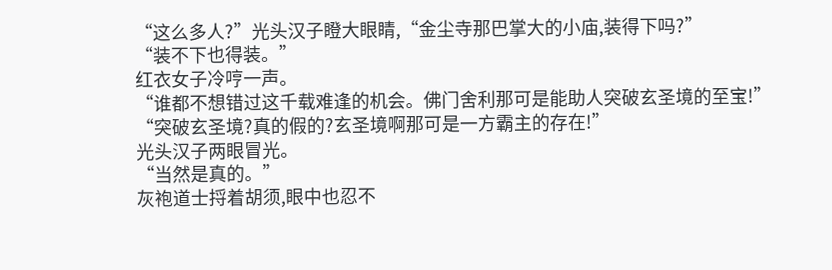“这么多人?”光头汉子瞪大眼睛,“金尘寺那巴掌大的小庙,装得下吗?”
“装不下也得装。”
红衣女子冷哼一声。
“谁都不想错过这千载难逢的机会。佛门舍利那可是能助人突破玄圣境的至宝!”
“突破玄圣境?真的假的?玄圣境啊那可是一方霸主的存在!”
光头汉子两眼冒光。
“当然是真的。”
灰袍道士捋着胡须,眼中也忍不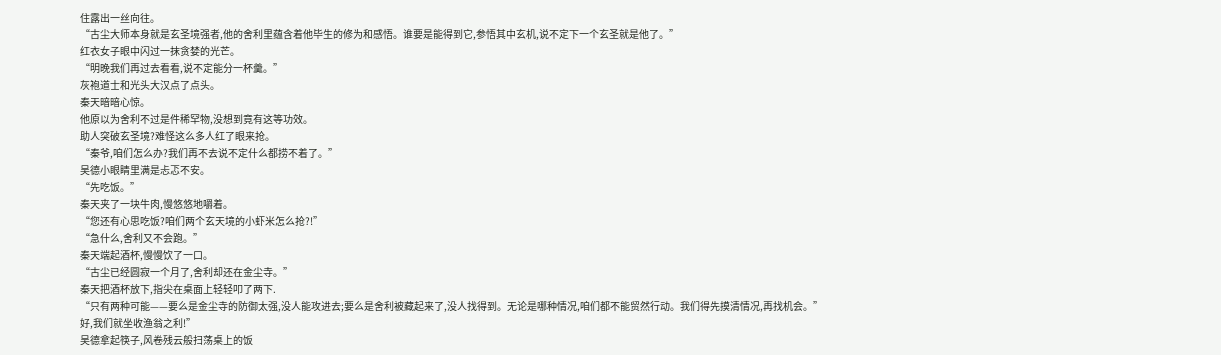住露出一丝向往。
“古尘大师本身就是玄圣境强者,他的舍利里蕴含着他毕生的修为和感悟。谁要是能得到它,参悟其中玄机,说不定下一个玄圣就是他了。”
红衣女子眼中闪过一抹贪婪的光芒。
“明晚我们再过去看看,说不定能分一杯羹。”
灰袍道士和光头大汉点了点头。
秦天暗暗心惊。
他原以为舍利不过是件稀罕物,没想到竟有这等功效。
助人突破玄圣境?难怪这么多人红了眼来抢。
“秦爷,咱们怎么办?我们再不去说不定什么都捞不着了。”
吴德小眼睛里满是忐忑不安。
“先吃饭。”
秦天夹了一块牛肉,慢悠悠地嚼着。
“您还有心思吃饭?咱们两个玄天境的小虾米怎么抢?!”
“急什么,舍利又不会跑。”
秦天端起酒杯,慢慢饮了一口。
“古尘已经圆寂一个月了,舍利却还在金尘寺。”
秦天把酒杯放下,指尖在桌面上轻轻叩了两下.
“只有两种可能——要么是金尘寺的防御太强,没人能攻进去;要么是舍利被藏起来了,没人找得到。无论是哪种情况,咱们都不能贸然行动。我们得先摸清情况,再找机会。”
好,我们就坐收渔翁之利!”
吴德拿起筷子,风卷残云般扫荡桌上的饭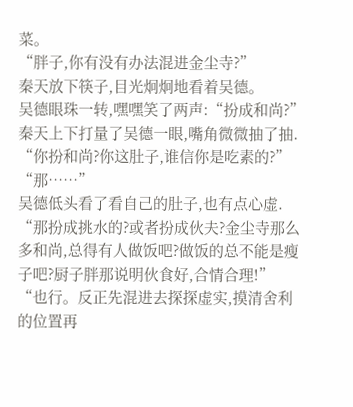菜。
“胖子,你有没有办法混进金尘寺?”
秦天放下筷子,目光炯炯地看着吴德。
吴德眼珠一转,嘿嘿笑了两声:“扮成和尚?”
秦天上下打量了吴德一眼,嘴角微微抽了抽.
“你扮和尚?你这肚子,谁信你是吃素的?”
“那……”
吴德低头看了看自己的肚子,也有点心虚.
“那扮成挑水的?或者扮成伙夫?金尘寺那么多和尚,总得有人做饭吧?做饭的总不能是瘦子吧?厨子胖那说明伙食好,合情合理!”
“也行。反正先混进去探探虚实,摸清舍利的位置再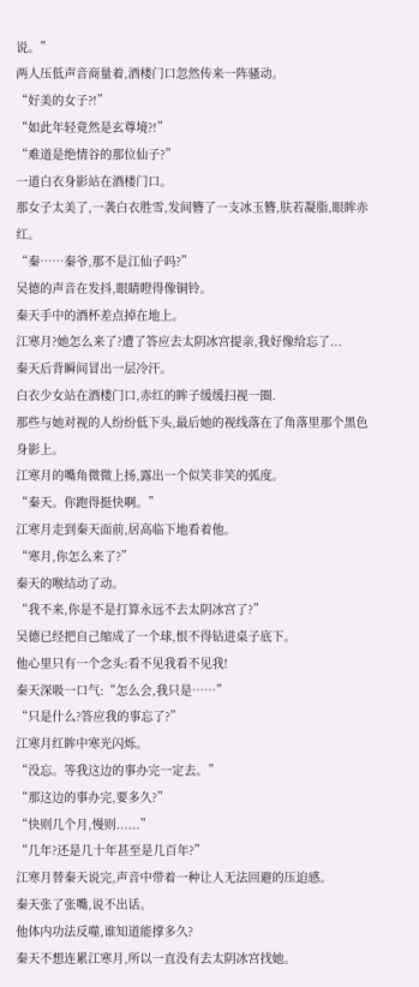说。”
两人压低声音商量着,酒楼门口忽然传来一阵骚动。
“好美的女子?!”
“如此年轻竟然是玄尊境?!”
“难道是绝情谷的那位仙子?”
一道白衣身影站在酒楼门口。
那女子太美了,一袭白衣胜雪,发间簪了一支冰玉簪,肤若凝脂,眼眸赤红。
“秦……秦爷,那不是江仙子吗?”
吴德的声音在发抖,眼睛瞪得像铜铃。
秦天手中的酒杯差点掉在地上。
江寒月?她怎么来了?遭了答应去太阴冰宫提亲,我好像给忘了...
秦天后背瞬间冒出一层冷汗。
白衣少女站在酒楼门口,赤红的眸子缓缓扫视一圈.
那些与她对视的人纷纷低下头,最后她的视线落在了角落里那个黑色身影上。
江寒月的嘴角微微上扬,露出一个似笑非笑的弧度。
“秦天。你跑得挺快啊。”
江寒月走到秦天面前,居高临下地看着他。
“寒月,你怎么来了?”
秦天的喉结动了动。
“我不来,你是不是打算永远不去太阴冰宫了?”
吴德已经把自己缩成了一个球,恨不得钻进桌子底下。
他心里只有一个念头:看不见我看不见我!
秦天深吸一口气:“怎么会,我只是……”
“只是什么?答应我的事忘了?”
江寒月红眸中寒光闪烁。
“没忘。等我这边的事办完一定去。”
“那这边的事办完,要多久?”
“快则几个月,慢则......”
“几年?还是几十年甚至是几百年?”
江寒月替秦天说完,声音中带着一种让人无法回避的压迫感。
秦天张了张嘴,说不出话。
他体内功法反噬,谁知道能撑多久?
秦天不想连累江寒月,所以一直没有去太阴冰宫找她。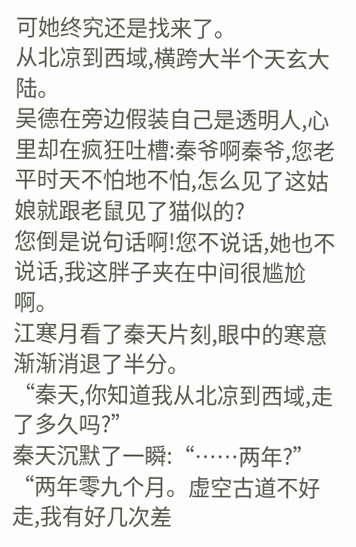可她终究还是找来了。
从北凉到西域,横跨大半个天玄大陆。
吴德在旁边假装自己是透明人,心里却在疯狂吐槽:秦爷啊秦爷,您老平时天不怕地不怕,怎么见了这姑娘就跟老鼠见了猫似的?
您倒是说句话啊!您不说话,她也不说话,我这胖子夹在中间很尴尬啊。
江寒月看了秦天片刻,眼中的寒意渐渐消退了半分。
“秦天,你知道我从北凉到西域,走了多久吗?”
秦天沉默了一瞬:“……两年?”
“两年零九个月。虚空古道不好走,我有好几次差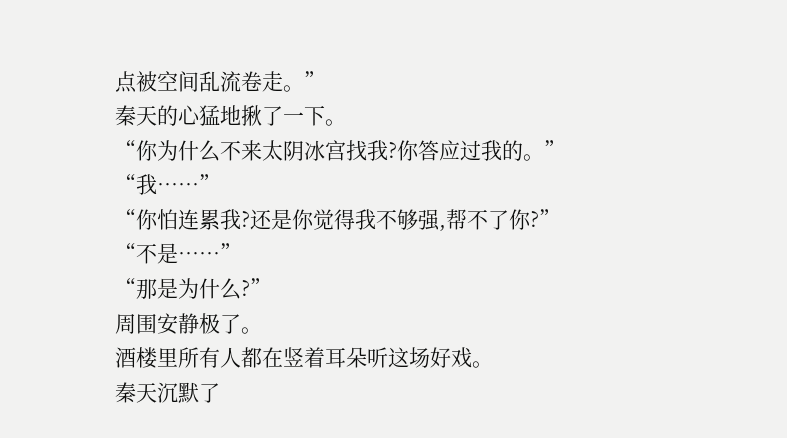点被空间乱流卷走。”
秦天的心猛地揪了一下。
“你为什么不来太阴冰宫找我?你答应过我的。”
“我……”
“你怕连累我?还是你觉得我不够强,帮不了你?”
“不是……”
“那是为什么?”
周围安静极了。
酒楼里所有人都在竖着耳朵听这场好戏。
秦天沉默了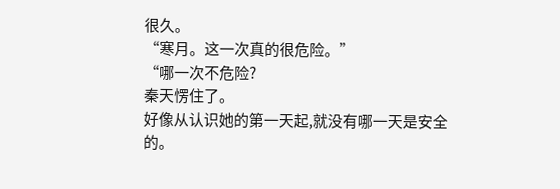很久。
“寒月。这一次真的很危险。”
“哪一次不危险?
秦天愣住了。
好像从认识她的第一天起,就没有哪一天是安全的。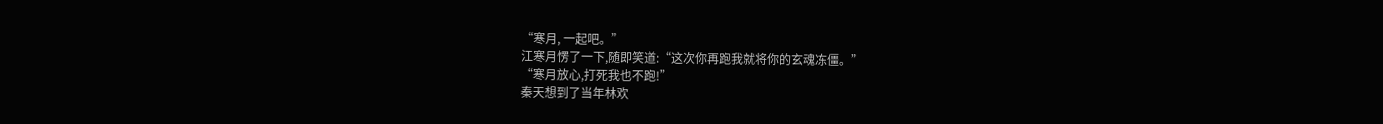“寒月, 一起吧。”
江寒月愣了一下,随即笑道:“这次你再跑我就将你的玄魂冻僵。”
“寒月放心,打死我也不跑!”
秦天想到了当年林欢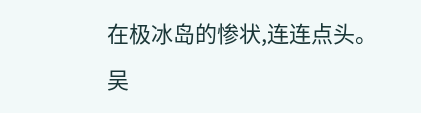在极冰岛的惨状,连连点头。
吴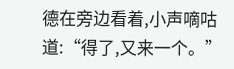德在旁边看着,小声嘀咕道:“得了,又来一个。”